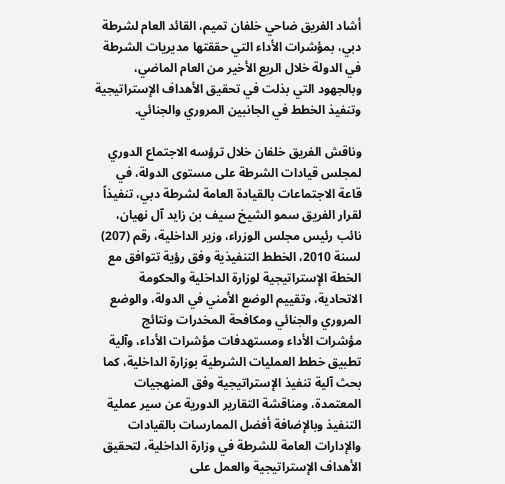أشاد الفريق ضاحي خلفان تميم، القائد العام لشرطة دبي، بمؤشرات الأداء التي حققتها مديريات الشرطة في الدولة خلال الربع الأخير من العام الماضي، وبالجهود التي بذلت في تحقيق الأهداف الإستراتيجية وتنفيذ الخطط في الجانبين المروري والجنائي.

وناقش الفريق خلفان خلال ترؤسه الاجتماع الدوري لمجلس قيادات الشرطة على مستوى الدولة، في قاعة الاجتماعات بالقيادة العامة لشرطة دبي، تنفيذاً لقرار الفريق سمو الشيخ سيف بن زايد آل نهيان، نائب رئيس مجلس الوزراء، وزير الداخلية، رقم (207) لسنة 2010، الخطط التنفيذية وفق رؤية تتوافق مع الخطة الإستراتيجية لوزارة الداخلية والحكومة الاتحادية، وتقييم الوضع الأمني في الدولة، والوضع المروري والجنائي ومكافحة المخدرات ونتائج مؤشرات الأداء ومستهدفات مؤشرات الأداء، وآلية تطبيق خطط العمليات الشرطية بوزارة الداخلية، كما بحث آلية تنفيذ الإستراتيجية وفق المنهجيات المعتمدة، ومناقشة التقارير الدورية عن سير عملية التنفيذ وبالإضافة أفضل الممارسات بالقيادات والإدارات العامة للشرطة في وزارة الداخلية، لتحقيق الأهداف الإستراتيجية والعمل على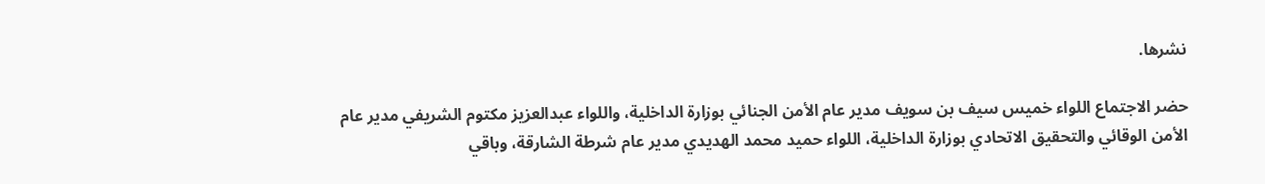نشرها.

حضر الاجتماع اللواء خميس سيف بن سويف مدير عام الأمن الجنائي بوزارة الداخلية، واللواء عبدالعزيز مكتوم الشريفي مدير عام الأمن الوقائي والتحقيق الاتحادي بوزارة الداخلية، اللواء حميد محمد الهديدي مدير عام شرطة الشارقة، وباقي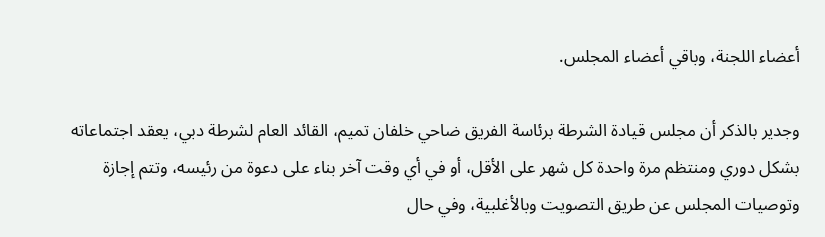أعضاء اللجنة، وباقي أعضاء المجلس.

وجدير بالذكر أن مجلس قيادة الشرطة برئاسة الفريق ضاحي خلفان تميم، القائد العام لشرطة دبي، يعقد اجتماعاته بشكل دوري ومنتظم مرة واحدة كل شهر على الأقل، أو في أي وقت آخر بناء على دعوة من رئيسه، وتتم إجازة وتوصيات المجلس عن طريق التصويت وبالأغلبية، وفي حال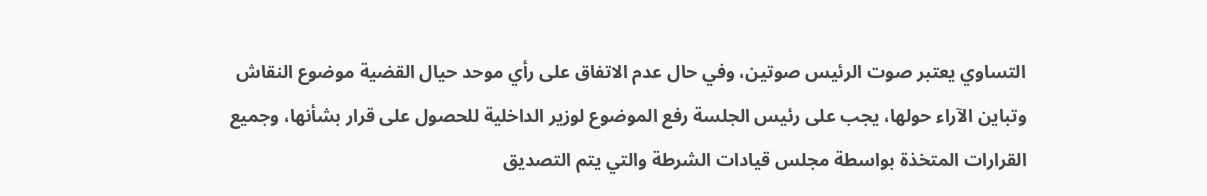التساوي يعتبر صوت الرئيس صوتين، وفي حال عدم الاتفاق على رأي موحد حيال القضية موضوع النقاش وتباين الآراء حولها، يجب على رئيس الجلسة رفع الموضوع لوزير الداخلية للحصول على قرار بشأنها، وجميع القرارات المتخذة بواسطة مجلس قيادات الشرطة والتي يتم التصديق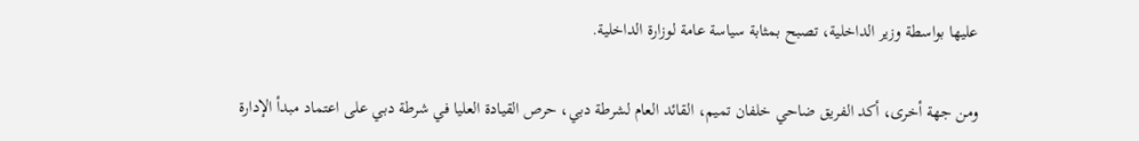عليها بواسطة وزير الداخلية، تصبح بمثابة سياسة عامة لوزارة الداخلية.

ومن جهة أخرى، أكد الفريق ضاحي خلفان تميم، القائد العام لشرطة دبي، حرص القيادة العليا في شرطة دبي على اعتماد مبدأ الإدارة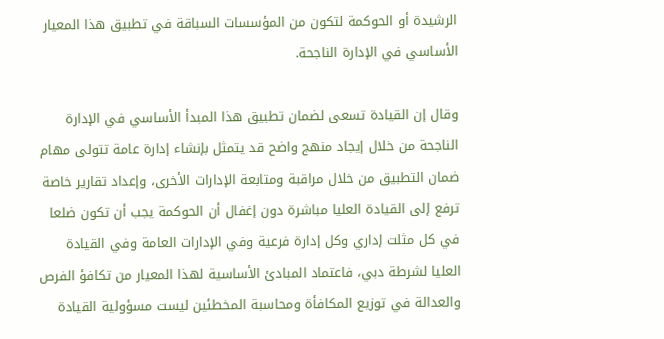الرشيدة أو الحوكمة لتكون من المؤسسات السباقة في تطبيق هذا المعيار الأساسي في الإدارة الناجحة.

وقال إن القيادة تسعى لضمان تطبيق هذا المبدأ الأساسي في الإدارة الناجحة من خلال إيجاد منهج واضح قد يتمثل بإنشاء إدارة عامة تتولى مهام ضمان التطبيق من خلال مراقبة ومتابعة الإدارات الأخرى، وإعداد تقارير خاصة ترفع إلى القيادة العليا مباشرة دون إغفال أن الحوكمة يجب أن تكون ضلعا في كل مثلت إداري وكل إدارة فرعية وفي الإدارات العامة وفي القيادة العليا لشرطة دبي، فاعتماد المبادئ الأساسية لهذا المعيار من تكافؤ الفرص والعدالة في توزيع المكافأة ومحاسبة المخطئين ليست مسؤولية القيادة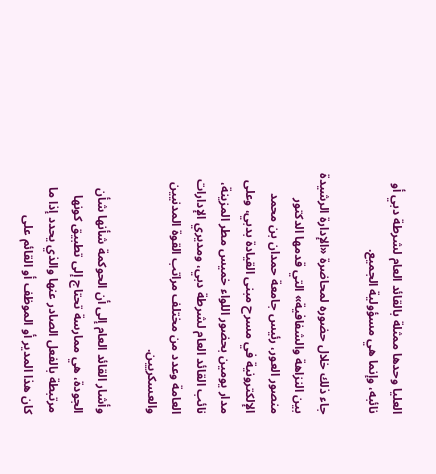العليا وحدها ممثلة بالقائد العام لشرطة دبي أو نائبه، وإنما هي مسؤولية الجميع.

جاء ذلك خلال حضوره لمحاضرة «الإدارة الرشيدة بين النزاهة والشفافية» التي قدمها الدكتور منصور العور، رئيس جامعة حمدان بن محمد الإلكترونية في مسرح مبنى القيادة بدبي، وعلى مدار يومين بحضور اللواء خميس مطر المزينة، نائب القائد العام لشرطة دبي، ومديري الإدارات العامة وعدد من مختلف مراتب القوة المدنيين والعسكريين.

وأشار القائد العام إلى أن الحوكمة شأنها شأن الجودة، هي ممارسة تحتاج إلى تطبيق كونها مرتبطة بالفعل الصادر عنها والذي يحدد إذا ما كان هذا المدير أو الموظف أو القائم على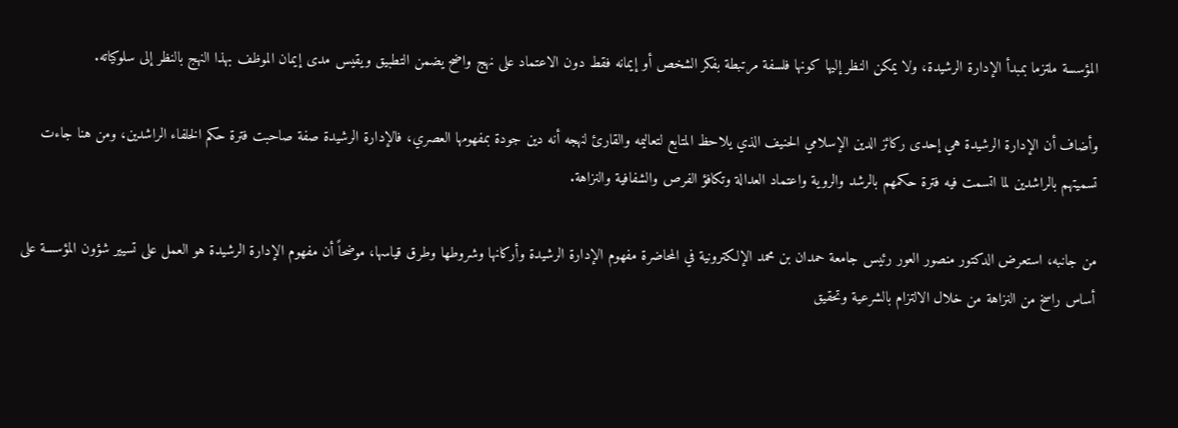المؤسسة ملتزما بمبدأ الإدارة الرشيدة، ولا يمكن النظر إليها كونها فلسفة مرتبطة بفكر الشخص أو إيمانه فقط دون الاعتماد على نهج واضح يضمن التطبيق ويقيس مدى إيمان الموظف بهذا النهج بالنظر إلى سلوكياته.

وأضاف أن الإدارة الرشيدة هي إحدى ركائز الدين الإسلامي الحنيف الذي يلاحظ المتابع لتعاليمه والقارئ لنهجه أنه دين جودة بمفهومها العصري، فالإدارة الرشيدة صفة صاحبت فترة حكم الخلفاء الراشدين، ومن هنا جاءت تسميتهم بالراشدين لما اتسمت فيه فترة حكمهم بالرشد والروية واعتماد العدالة وتكافؤ الفرص والشفافية والنزاهة.

من جانبه، استعرض الدكتور منصور العور رئيس جامعة حمدان بن محمد الإلكترونية في المحاضرة مفهوم الإدارة الرشيدة وأركانها وشروطها وطرق قياسها، موضحاً أن مفهوم الإدارة الرشيدة هو العمل على تسيير شؤون المؤسسة على أساس راسخ من النزاهة من خلال الالتزام بالشرعية وتحقيق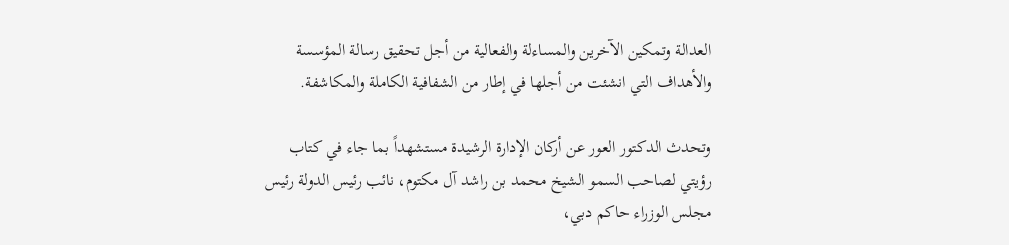العدالة وتمكين الآخرين والمساءلة والفعالية من أجل تحقيق رسالة المؤسسة والأهداف التي انشئت من أجلها في إطار من الشفافية الكاملة والمكاشفة.

وتحدث الدكتور العور عن أركان الإدارة الرشيدة مستشهداً بما جاء في كتاب رؤيتي لصاحب السمو الشيخ محمد بن راشد آل مكتوم، نائب رئيس الدولة رئيس مجلس الوزراء حاكم دبي،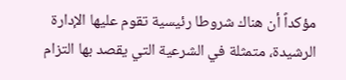مؤكداً أن هناك شروطا رئيسية تقوم عليها الإدارة الرشيدة، متمثلة في الشرعية التي يقصد بها التزام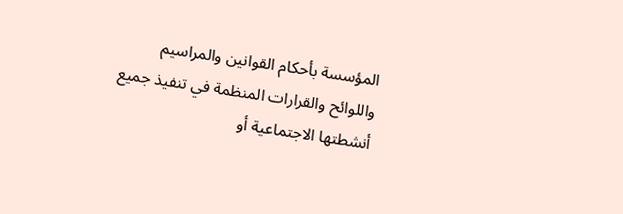المؤسسة بأحكام القوانين والمراسيم واللوائح والقرارات المنظمة في تنفيذ جميع أنشطتها الاجتماعية أو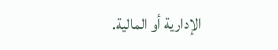الإدارية أو المالية.